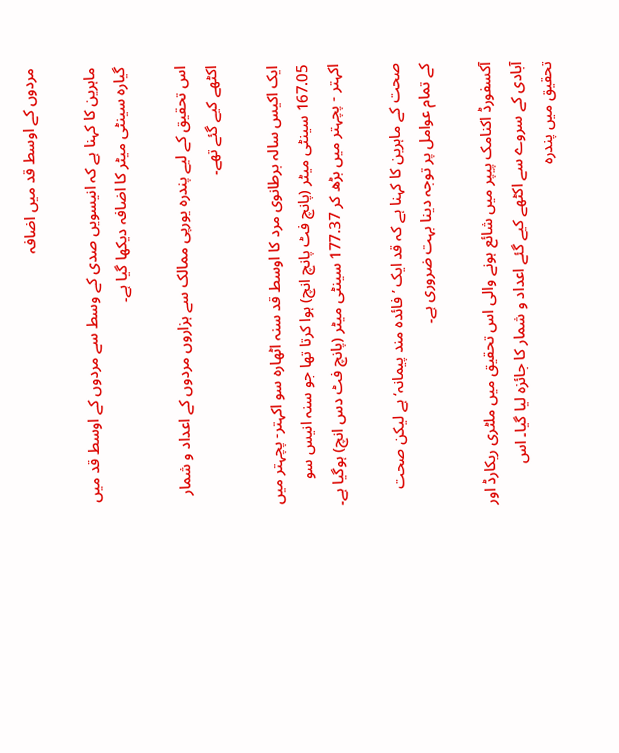مردوں کے اوسط قد میں اضافہ

ماہرین کا کہنا ہے کہ انیسویں صدی کے وسط سے مردوں کے اوسط قد میں گیارہ سینٹی میٹر کا اضافہ دیکھا گیا ہے۔

اس تحقیق کے لیے پندرہ یورپی ممالک سے ہزاروں مردوں کے اعداد و شمار اکٹھے کیے گئے تھے۔

ایک اکیس سالہ برطانوی مرد کا اوسط قد سنہ اٹھارہ سو اکہتر- پچہتر میں 167.05 سینٹی میٹر (پانچ فٹ پانچ انچ) ہوا کرتا تھا جو سنہ انیس سو اکہتر - پچہتر میں بڑھ کر 177.37 سینٹی میٹر (پانچ فٹ دس انچ) ہوگیا ہے۔

صحت کے ماہرین کا کہنا ہے کہ قد ایک ’فائدہ مند پیمانہ‘ ہے لیکن صحت کے تمام عوامل پر توجہ دینا بہت ضروری ہے۔

آکسفورڈ اکنامک پیپر میں شائع ہونے والی اس تحقیق میں ملٹری ریکارڈ اور آبادی کے سروے سے اکٹھے کیے گئے اعداد و شمار کا جائزہ لیا گیا۔ اس تحقیق میں پندرہ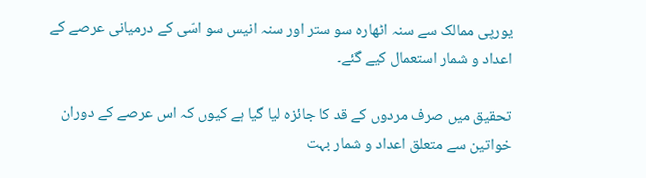یورپی ممالک سے سنہ اٹھارہ سو ستر اور سنہ انیس سو اسّی کے درمیانی عرصے کے اعداد و شمار استعمال کیے گئے۔

تحقیق میں صرف مردوں کے قد کا جائزہ لیا گیا ہے کیوں کہ اس عرصے کے دوران خواتین سے متعلق اعداد و شمار بہت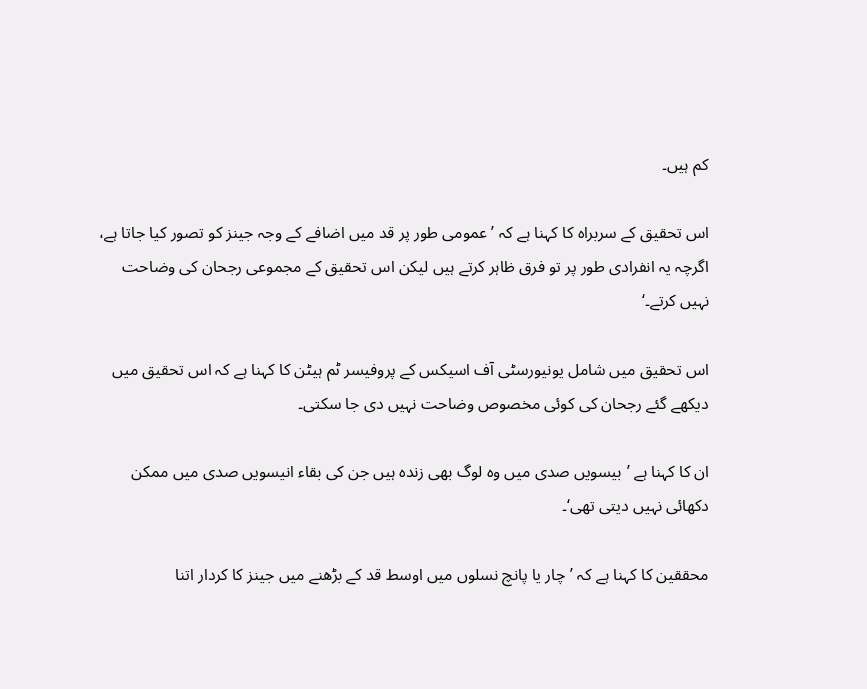کم ہیں۔

اس تحقیق کے سربراہ کا کہنا ہے کہ ’عمومی طور پر قد میں اضافے کے وجہ جینز کو تصور کیا جاتا ہے، اگرچہ یہ انفرادی طور پر تو فرق ظاہر کرتے ہیں لیکن اس تحقیق کے مجموعی رجحان کی وضاحت نہیں کرتے۔‘

اس تحقیق میں شامل یونیورسٹی آف اسیکس کے پروفیسر ٹم ہیٹن کا کہنا ہے کہ اس تحقیق میں دیکھے گئے رجحان کی کوئی مخصوص وضاحت نہیں دی جا سکتی۔

ان کا کہنا ہے ’بیسویں صدی میں وہ لوگ بھی زندہ ہیں جن کی بقاء انیسویں صدی میں ممکن دکھائی نہیں دیتی تھی‘۔

محققین کا کہنا ہے کہ ’چار یا پانچ نسلوں میں اوسط قد کے بڑھنے میں جینز کا کردار اتنا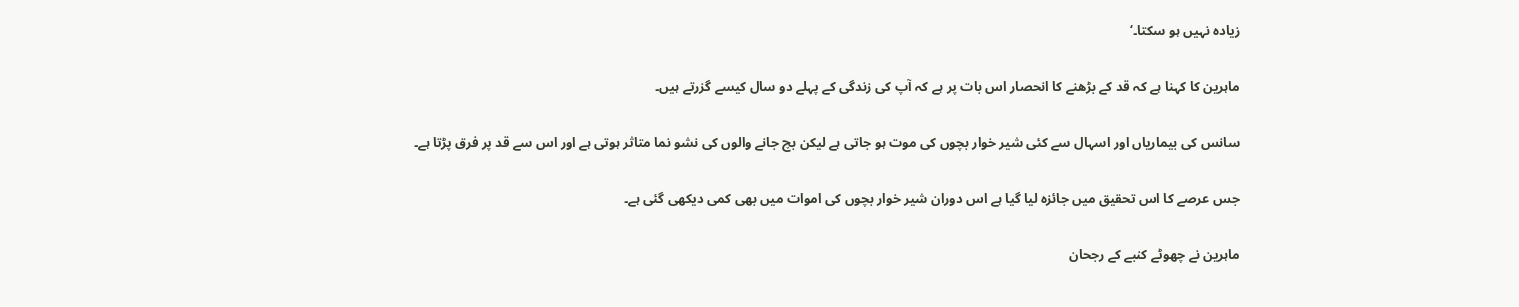زیادہ نہیں ہو سکتا۔‘

ماہرین کا کہنا ہے کہ قد کے بڑھنے کا انحصار اس بات پر ہے کہ آپ کی زندگی کے پہلے دو سال کیسے گزرتے ہیں۔

سانس کی بیماریاں اور اسہال سے کئی شیر خوار بچوں کی موت ہو جاتی ہے لیکن بچ جانے والوں کی نشو نما متاثر ہوتی ہے اور اس سے قد پر فرق پڑتا ہے۔

جس عرصے کا اس تحقیق میں جائزہ لیا گیا ہے اس دوران شیر خوار بچوں کی اموات میں بھی کمی دیکھی گئی ہے۔

ماہرین نے چھوٹے کنبے کے رجحان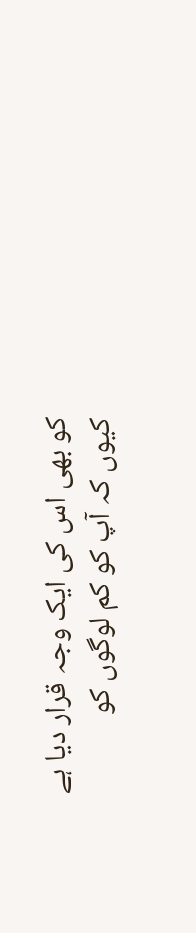کو بھی اس کی ایک وجہ قرار دیا ہے کیوں کہ آپ کو کم لوگوں کو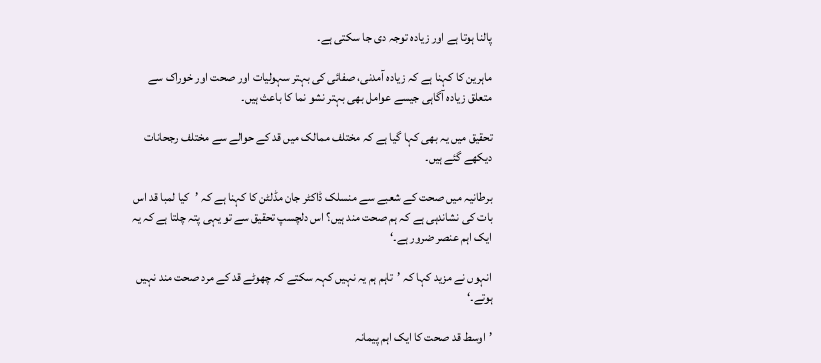پالنا ہوتا ہے اور زیادہ توجہ دی جا سکتی ہے۔

ماہرین کا کہنا ہے کہ زیادہ آمدنی، صفائی کی بہتر سہولیات اور صحت اور خوراک سے متعلق زیادہ آگاہی جیسے عوامل بھی بہتر نشو نما کا باعث ہیں۔

تحقیق میں یہ بھی کہا گیا ہے کہ مختلف ممالک میں قد کے حوالے سے مختلف رجحانات دیکھے گئے ہیں۔

برطانیہ میں صحت کے شعبے سے منسلک ڈاکٹر جان مڈلٹن کا کہنا ہے کہ ’کیا لمبا قد اس بات کی نشاندہی ہے کہ ہم صحت مند ہیں؟ اس دلچسپ تحقیق سے تو یہی پتہ چلتا ہے کہ یہ ایک اہم عنصر ضرور ہے۔‘

انہوں نے مزید کہا کہ ’تاہم ہم یہ نہیں کہہ سکتے کہ چھوٹے قد کے مرد صحت مند نہیں ہوتے۔‘

’اوسط قد صحت کا ایک اہم پیمانہ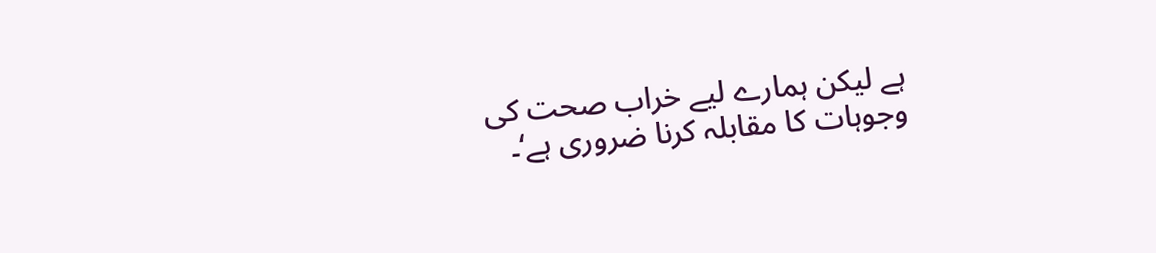ہے لیکن ہمارے لیے خراب صحت کی وجوہات کا مقابلہ کرنا ضروری ہے‘۔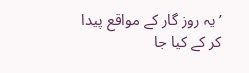’یہ روز گار کے مواقع پیدا کر کے کیا جا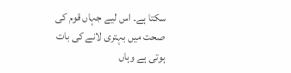سکتا ہے۔ اس لیے جہاں قوم کی صحت میں بہتری لانے کی بات ہوتی ہے وہاں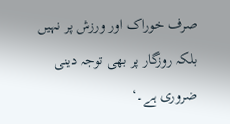صرف خوراک اور ورزش پر نہیں بلکہ روزگار پر بھی توجہ دینی ضروری ہے۔‘